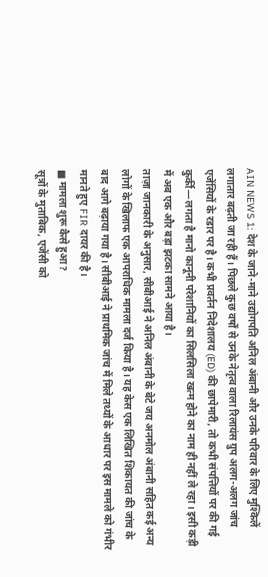AIN NEWS 1: देश के जाने-माने उद्योगपति अनिल अंबानी और उनके परिवार के लिए मुश्किलें लगातार बढ़ती जा रही हैं। पिछले कुछ वर्षों से उनके नेतृत्व वाला रिलायंस ग्रुप अलग-अलग जांच एजेंसियों के रडार पर है। कभी प्रवर्तन निदेशालय (ED) की छापेमारी, तो कभी संपत्तियों पर की गई कुर्की—लगता है मानो कानूनी परेशानियों का सिलसिला खत्म होने का नाम ही नहीं ले रहा। इसी कड़ी में अब एक और बड़ा झटका सामने आया है।
ताज़ा जानकारी के अनुसार, सीबीआई ने अनिल अंबानी के बेटे जय अनमोल अंबानी सहित कई अन्य लोगों के खिलाफ एक आपराधिक मामला दर्ज किया है। यह केस एक लिखित शिकायत की जांच के बाद आगे बढ़ाया गया है। सीबीआई ने प्राथमिक जांच में मिले तथ्यों के आधार पर इस मामले को गंभीर मानते हुए FIR दायर की है।
■ मामला शुरू कैसे हुआ?
सूत्रों के मुताबिक, एजेंसी को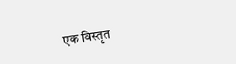एक विस्तृत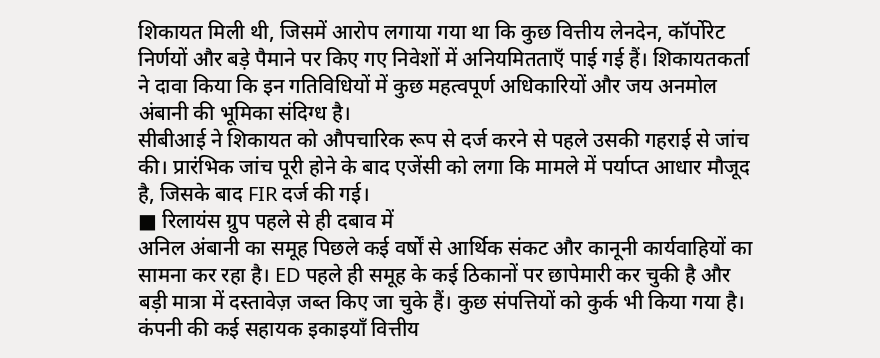शिकायत मिली थी, जिसमें आरोप लगाया गया था कि कुछ वित्तीय लेनदेन, कॉर्पोरेट निर्णयों और बड़े पैमाने पर किए गए निवेशों में अनियमितताएँ पाई गई हैं। शिकायतकर्ता ने दावा किया कि इन गतिविधियों में कुछ महत्वपूर्ण अधिकारियों और जय अनमोल अंबानी की भूमिका संदिग्ध है।
सीबीआई ने शिकायत को औपचारिक रूप से दर्ज करने से पहले उसकी गहराई से जांच की। प्रारंभिक जांच पूरी होने के बाद एजेंसी को लगा कि मामले में पर्याप्त आधार मौजूद है, जिसके बाद FIR दर्ज की गई।
■ रिलायंस ग्रुप पहले से ही दबाव में
अनिल अंबानी का समूह पिछले कई वर्षों से आर्थिक संकट और कानूनी कार्यवाहियों का सामना कर रहा है। ED पहले ही समूह के कई ठिकानों पर छापेमारी कर चुकी है और बड़ी मात्रा में दस्तावेज़ जब्त किए जा चुके हैं। कुछ संपत्तियों को कुर्क भी किया गया है।
कंपनी की कई सहायक इकाइयाँ वित्तीय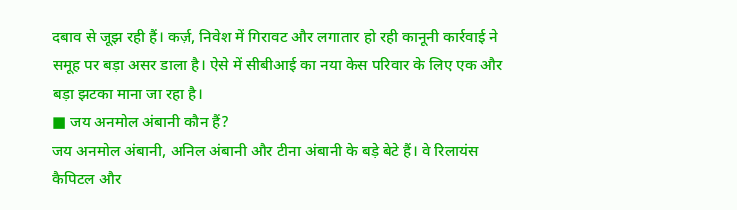दबाव से जूझ रही हैं। कर्ज़, निवेश में गिरावट और लगातार हो रही कानूनी कार्रवाई ने समूह पर बड़ा असर डाला है। ऐसे में सीबीआई का नया केस परिवार के लिए एक और बड़ा झटका माना जा रहा है।
■ जय अनमोल अंबानी कौन हैं?
जय अनमोल अंबानी, अनिल अंबानी और टीना अंबानी के बड़े बेटे हैं। वे रिलायंस कैपिटल और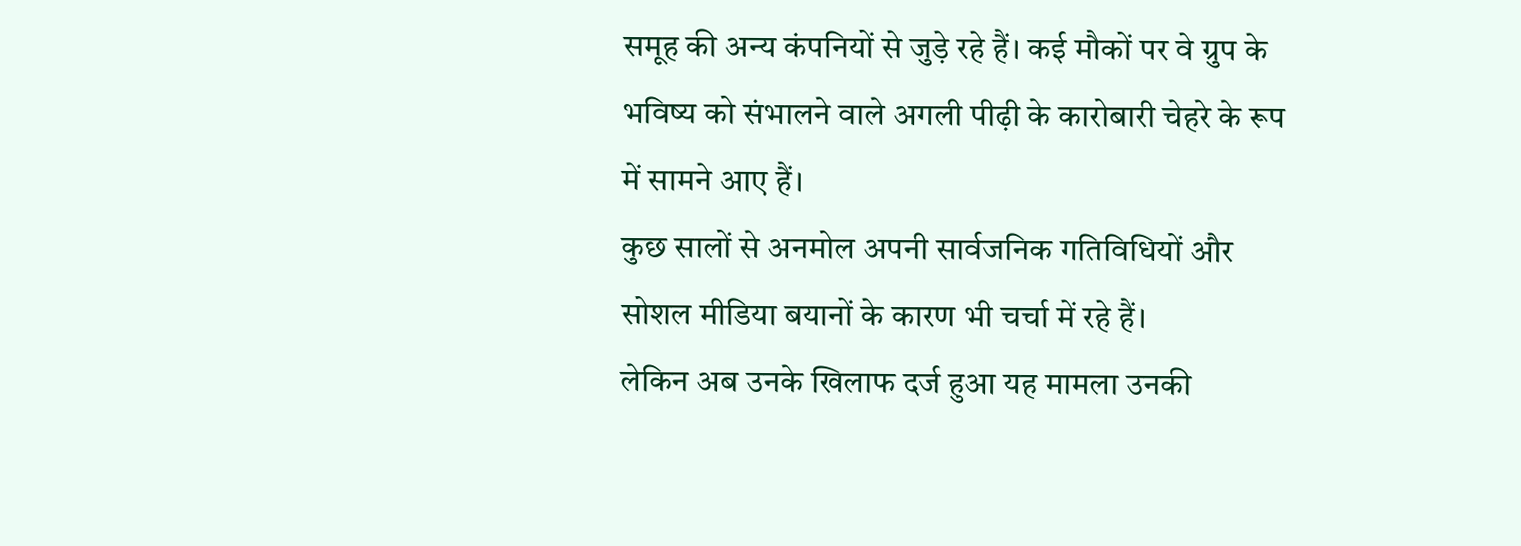समूह की अन्य कंपनियों से जुड़े रहे हैं। कई मौकों पर वे ग्रुप के भविष्य को संभालने वाले अगली पीढ़ी के कारोबारी चेहरे के रूप में सामने आए हैं।
कुछ सालों से अनमोल अपनी सार्वजनिक गतिविधियों और सोशल मीडिया बयानों के कारण भी चर्चा में रहे हैं।
लेकिन अब उनके खिलाफ दर्ज हुआ यह मामला उनकी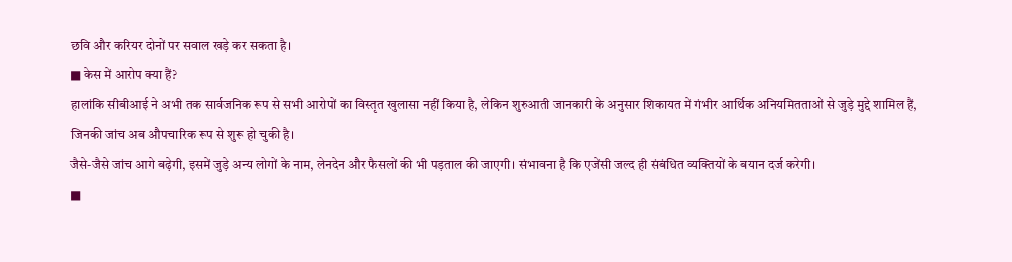छवि और करियर दोनों पर सवाल खड़े कर सकता है।
■ केस में आरोप क्या हैं?
हालांकि सीबीआई ने अभी तक सार्वजनिक रूप से सभी आरोपों का विस्तृत खुलासा नहीं किया है, लेकिन शुरुआती जानकारी के अनुसार शिकायत में गंभीर आर्थिक अनियमितताओं से जुड़े मुद्दे शामिल हैं, जिनकी जांच अब औपचारिक रूप से शुरू हो चुकी है।
जैसे-जैसे जांच आगे बढ़ेगी, इसमें जुड़े अन्य लोगों के नाम, लेनदेन और फैसलों की भी पड़ताल की जाएगी। संभावना है कि एजेंसी जल्द ही संबंधित व्यक्तियों के बयान दर्ज करेगी।
■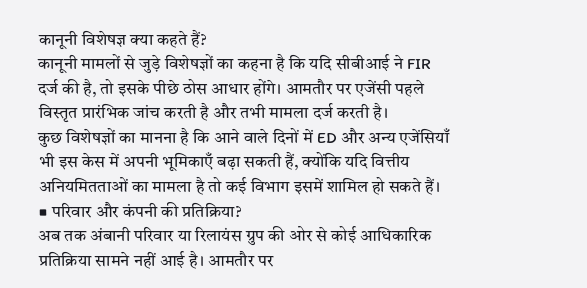कानूनी विशेषज्ञ क्या कहते हैं?
कानूनी मामलों से जुड़े विशेषज्ञों का कहना है कि यदि सीबीआई ने FIR दर्ज की है, तो इसके पीछे ठोस आधार होंगे। आमतौर पर एजेंसी पहले विस्तृत प्रारंभिक जांच करती है और तभी मामला दर्ज करती है।
कुछ विशेषज्ञों का मानना है कि आने वाले दिनों में ED और अन्य एजेंसियाँ भी इस केस में अपनी भूमिकाएँ बढ़ा सकती हैं, क्योंकि यदि वित्तीय अनियमितताओं का मामला है तो कई विभाग इसमें शामिल हो सकते हैं।
■ परिवार और कंपनी की प्रतिक्रिया?
अब तक अंबानी परिवार या रिलायंस ग्रुप की ओर से कोई आधिकारिक प्रतिक्रिया सामने नहीं आई है। आमतौर पर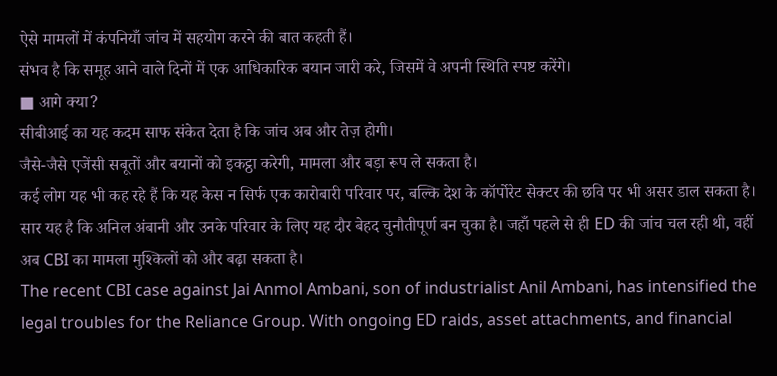ऐसे मामलों में कंपनियाँ जांच में सहयोग करने की बात कहती हैं।
संभव है कि समूह आने वाले दिनों में एक आधिकारिक बयान जारी करे, जिसमें वे अपनी स्थिति स्पष्ट करेंगे।
■ आगे क्या?
सीबीआई का यह कदम साफ संकेत देता है कि जांच अब और तेज़ होगी।
जैसे-जैसे एजेंसी सबूतों और बयानों को इकट्ठा करेगी, मामला और बड़ा रूप ले सकता है।
कई लोग यह भी कह रहे हैं कि यह केस न सिर्फ एक कारोबारी परिवार पर, बल्कि देश के कॉर्पोरेट सेक्टर की छवि पर भी असर डाल सकता है।
सार यह है कि अनिल अंबानी और उनके परिवार के लिए यह दौर बेहद चुनौतीपूर्ण बन चुका है। जहाँ पहले से ही ED की जांच चल रही थी, वहीं अब CBI का मामला मुश्किलों को और बढ़ा सकता है।
The recent CBI case against Jai Anmol Ambani, son of industrialist Anil Ambani, has intensified the legal troubles for the Reliance Group. With ongoing ED raids, asset attachments, and financial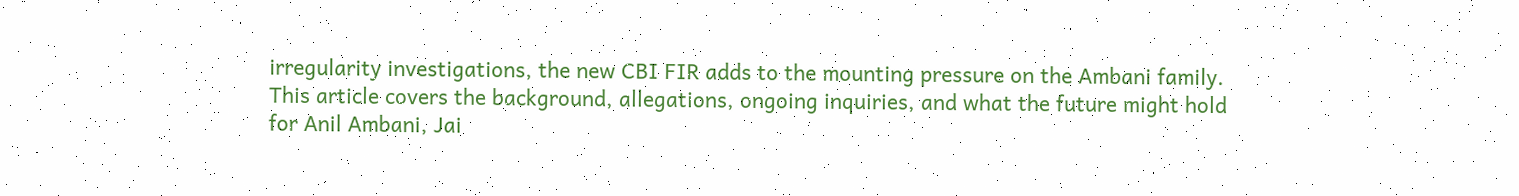irregularity investigations, the new CBI FIR adds to the mounting pressure on the Ambani family. This article covers the background, allegations, ongoing inquiries, and what the future might hold for Anil Ambani, Jai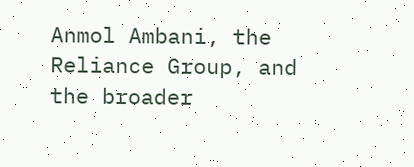Anmol Ambani, the Reliance Group, and the broader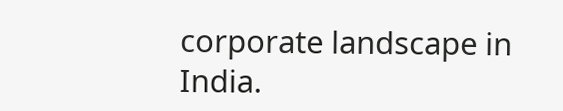corporate landscape in India.